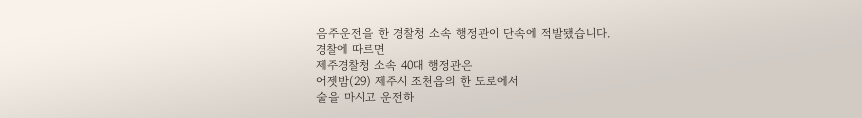음주운전을 한 경찰청 소속 행정관이 단속에 적발됐습니다.
경찰에 따르면
제주경찰청 소속 40대 행정관은
어젯밤(29) 제주시 조천읍의 한 도로에서
술을 마시고 운전하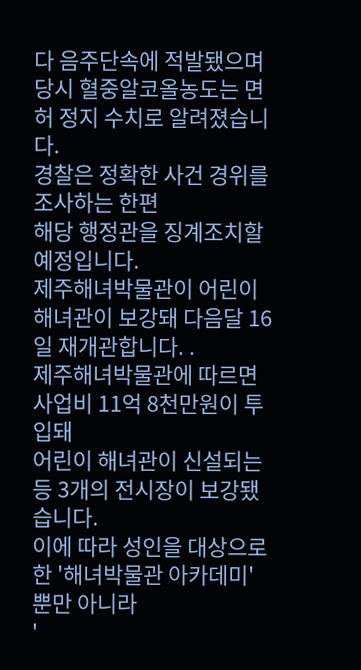다 음주단속에 적발됐으며
당시 혈중알코올농도는 면허 정지 수치로 알려졌습니다.
경찰은 정확한 사건 경위를 조사하는 한편
해당 행정관을 징계조치할 예정입니다.
제주해녀박물관이 어린이 해녀관이 보강돼 다음달 16일 재개관합니다. .
제주해녀박물관에 따르면 사업비 11억 8천만원이 투입돼
어린이 해녀관이 신설되는 등 3개의 전시장이 보강됐습니다.
이에 따라 성인을 대상으로 한 '해녀박물관 아카데미' 뿐만 아니라
'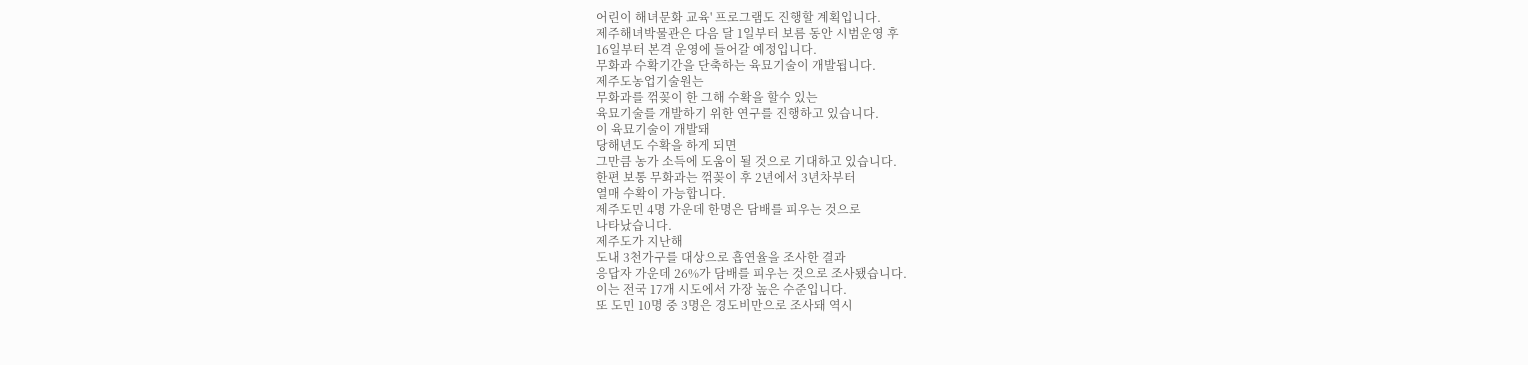어린이 해녀문화 교육' 프로그램도 진행할 계획입니다.
제주해녀박물관은 다음 달 1일부터 보름 동안 시범운영 후
16일부터 본격 운영에 들어갈 예정입니다.
무화과 수확기간을 단축하는 육묘기술이 개발됩니다.
제주도농업기술원는
무화과를 꺾꽂이 한 그해 수확을 할수 있는
육묘기술를 개발하기 위한 연구를 진행하고 있습니다.
이 육묘기술이 개발돼
당해년도 수확을 하게 되면
그만큼 농가 소득에 도움이 될 것으로 기대하고 있습니다.
한편 보통 무화과는 꺾꽂이 후 2년에서 3년차부터
열매 수확이 가능합니다.
제주도민 4명 가운데 한명은 담배를 피우는 것으로
나타났습니다.
제주도가 지난해
도내 3천가구를 대상으로 흡연율을 조사한 결과
응답자 가운데 26%가 담배를 피우는 것으로 조사됐습니다.
이는 전국 17개 시도에서 가장 높은 수준입니다.
또 도민 10명 중 3명은 경도비만으로 조사돼 역시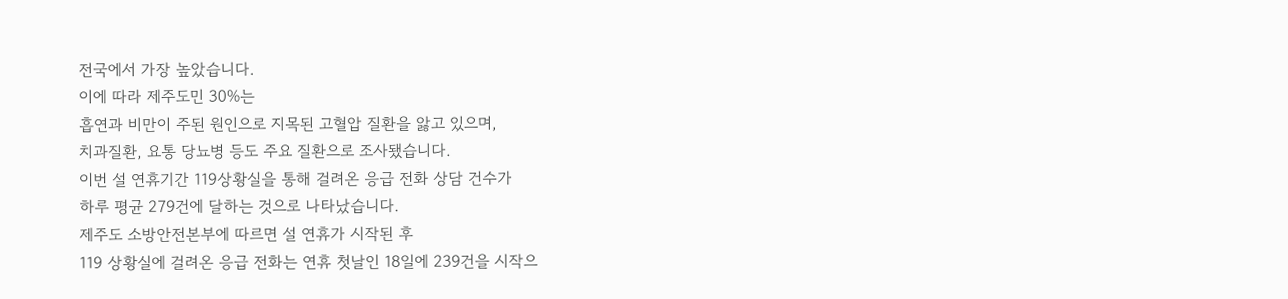전국에서 가장 높았습니다.
이에 따라 제주도민 30%는
흡연과 비만이 주된 원인으로 지목된 고혈압 질환을 앓고 있으며,
치과질환, 요통 당뇨병 등도 주요 질환으로 조사됐습니다.
이번 설 연휴기간 119상황실을 통해 걸려온 응급 전화 상담 건수가
하루 평균 279건에 달하는 것으로 나타났습니다.
제주도 소방안전본부에 따르면 설 연휴가 시작된 후
119 상황실에 걸려온 응급 전화는 연휴 첫날인 18일에 239건을 시작으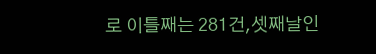로 이틀째는 281건,셋째날인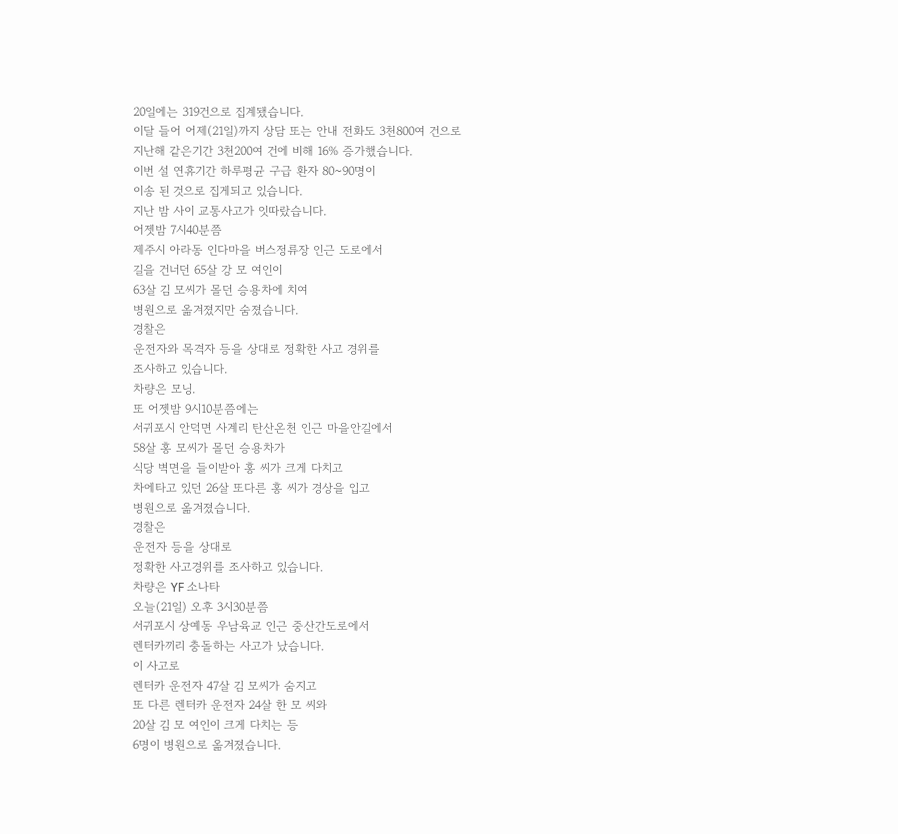20일에는 319건으로 집계됐습니다.
이달 들어 어제(21일)까지 상담 또는 안내 전화도 3천800여 건으로
지난해 같은기간 3천200여 건에 비해 16% 증가했습니다.
이번 설 연휴기간 하루평균 구급 환자 80~90명이
이송 된 것으로 집게되고 있습니다.
지난 밤 사이 교통사고가 잇따랐습니다.
어젯밤 7시40분쯤
제주시 아라동 인다마을 버스정류장 인근 도로에서
길을 건너던 65살 강 모 여인이
63살 김 모씨가 몰던 승용차에 치여
병원으로 옮겨졌지만 숨졌습니다.
경찰은
운전자와 목격자 등을 상대로 정확한 사고 경위를
조사하고 있습니다.
차량은 모닝.
또 어젯밤 9시10분쯤에는
서귀포시 안덕면 사계리 탄산온천 인근 마을안길에서
58살 홍 모씨가 몰던 승용차가
식당 벽면을 들이받아 홍 씨가 크게 다치고
차에타고 있던 26살 또다른 홍 씨가 경상을 입고
병원으로 옮겨졌습니다.
경찰은
운전자 등을 상대로
정확한 사고경위를 조사하고 있습니다.
차량은 YF 소나타
오늘(21일) 오후 3시30분쯤
서귀포시 상예동 우남육교 인근 중산간도로에서
렌터카끼리 충돌하는 사고가 났습니다.
이 사고로
렌터카 운전자 47살 김 모씨가 숨지고
또 다른 렌터카 운전자 24살 한 모 씨와
20살 김 모 여인이 크게 다치는 등
6명이 병원으로 옮겨졌습니다.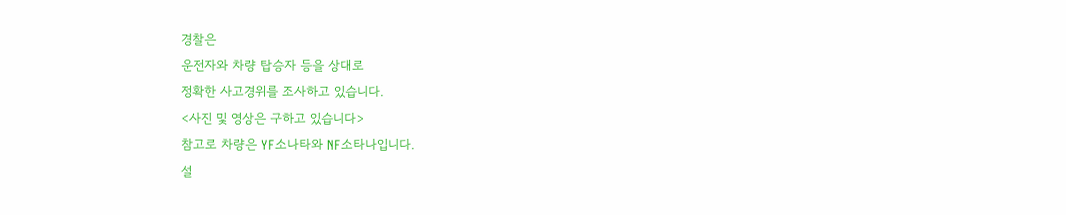경찰은
운전자와 차량 탑승자 등을 상대로
정확한 사고경위를 조사하고 있습니다.
<사진 및 영상은 구하고 있습니다>
참고로 차량은 YF소나타와 NF소타나입니다.
설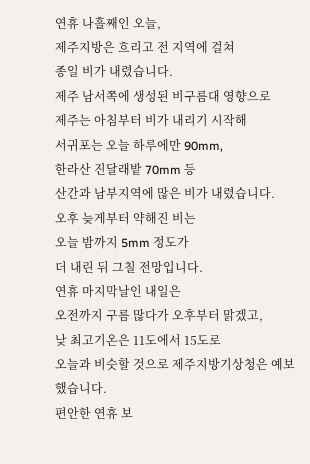연휴 나흘째인 오늘,
제주지방은 흐리고 전 지역에 걸쳐
종일 비가 내렸습니다.
제주 남서쪽에 생성된 비구름대 영향으로
제주는 아침부터 비가 내리기 시작해
서귀포는 오늘 하루에만 90mm,
한라산 진달래밭 70mm 등
산간과 남부지역에 많은 비가 내렸습니다.
오후 늦게부터 약해진 비는
오늘 밤까지 5mm 정도가
더 내린 뒤 그칠 전망입니다.
연휴 마지막날인 내일은
오전까지 구름 많다가 오후부터 맑겠고,
낮 최고기온은 11도에서 15도로
오늘과 비슷할 것으로 제주지방기상청은 예보했습니다.
편안한 연휴 보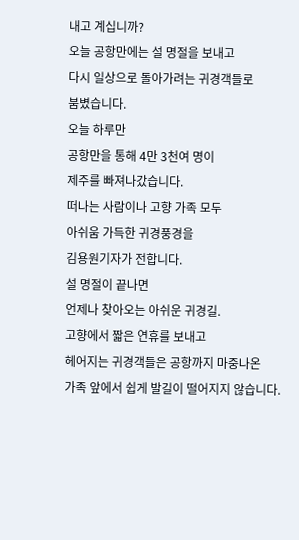내고 계십니까?
오늘 공항만에는 설 명절을 보내고
다시 일상으로 돌아가려는 귀경객들로
붐볐습니다.
오늘 하루만
공항만을 통해 4만 3천여 명이
제주를 빠져나갔습니다.
떠나는 사람이나 고향 가족 모두
아쉬움 가득한 귀경풍경을
김용원기자가 전합니다.
설 명절이 끝나면
언제나 찾아오는 아쉬운 귀경길.
고향에서 짧은 연휴를 보내고
헤어지는 귀경객들은 공항까지 마중나온
가족 앞에서 쉽게 발길이 떨어지지 않습니다.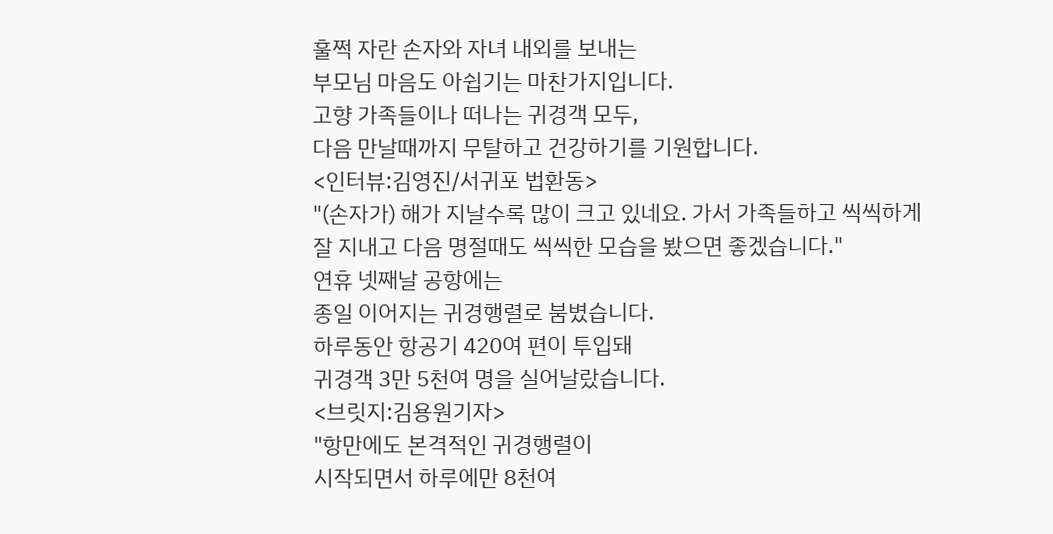훌쩍 자란 손자와 자녀 내외를 보내는
부모님 마음도 아쉽기는 마찬가지입니다.
고향 가족들이나 떠나는 귀경객 모두,
다음 만날때까지 무탈하고 건강하기를 기원합니다.
<인터뷰:김영진/서귀포 법환동>
"(손자가) 해가 지날수록 많이 크고 있네요. 가서 가족들하고 씩씩하게
잘 지내고 다음 명절때도 씩씩한 모습을 봤으면 좋겠습니다."
연휴 넷째날 공항에는
종일 이어지는 귀경행렬로 붐볐습니다.
하루동안 항공기 420여 편이 투입돼
귀경객 3만 5천여 명을 실어날랐습니다.
<브릿지:김용원기자>
"항만에도 본격적인 귀경행렬이
시작되면서 하루에만 8천여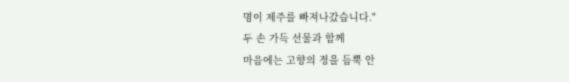명이 제주를 빠져나갔습니다."
두 손 가득 선물과 함께
마음에는 고향의 정을 듬뿍 안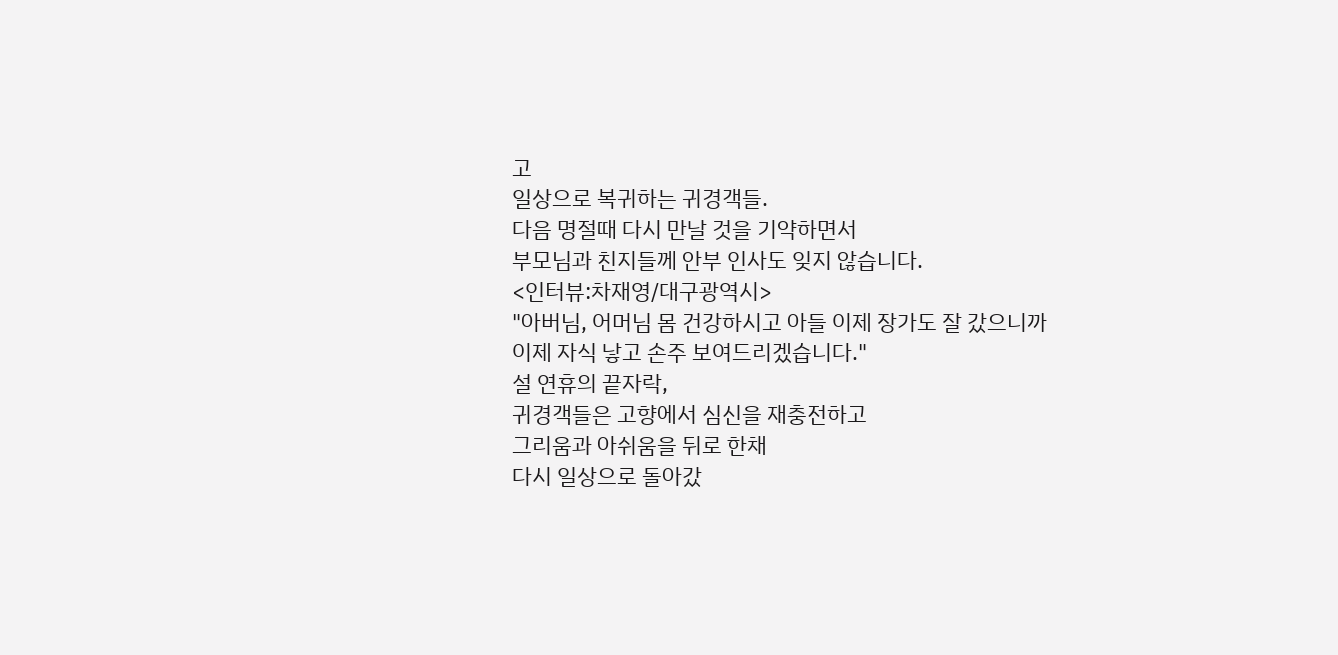고
일상으로 복귀하는 귀경객들.
다음 명절때 다시 만날 것을 기약하면서
부모님과 친지들께 안부 인사도 잊지 않습니다.
<인터뷰:차재영/대구광역시>
"아버님, 어머님 몸 건강하시고 아들 이제 장가도 잘 갔으니까
이제 자식 낳고 손주 보여드리겠습니다."
설 연휴의 끝자락,
귀경객들은 고향에서 심신을 재충전하고
그리움과 아쉬움을 뒤로 한채
다시 일상으로 돌아갔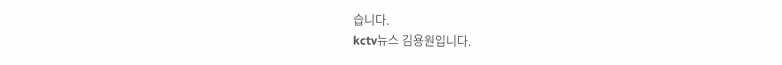습니다.
kctv뉴스 김용원입니다.